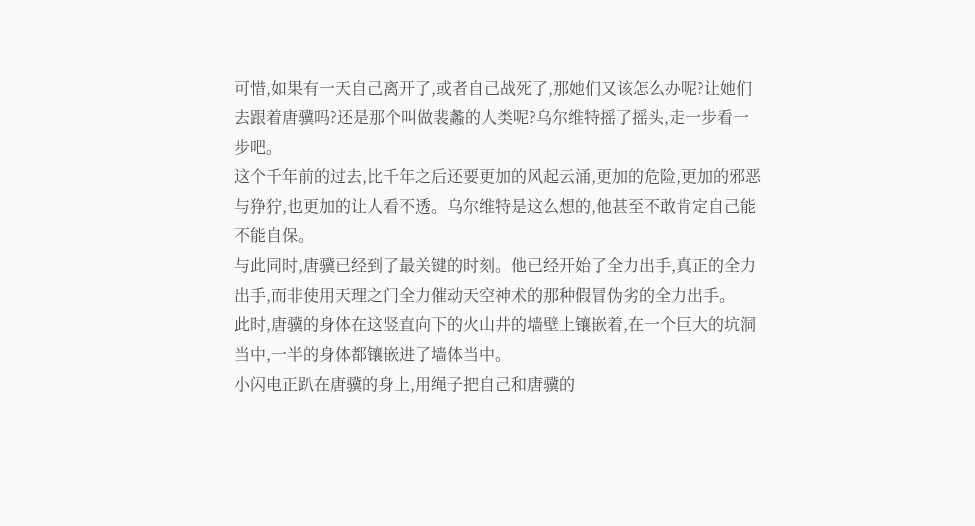可惜,如果有一天自己离开了,或者自己战死了,那她们又该怎么办呢?让她们去跟着唐骥吗?还是那个叫做裴蠡的人类呢?乌尔维特摇了摇头,走一步看一步吧。
这个千年前的过去,比千年之后还要更加的风起云涌,更加的危险,更加的邪恶与狰狞,也更加的让人看不透。乌尔维特是这么想的,他甚至不敢肯定自己能不能自保。
与此同时,唐骥已经到了最关键的时刻。他已经开始了全力出手,真正的全力出手,而非使用天理之门全力催动天空神术的那种假冒伪劣的全力出手。
此时,唐骥的身体在这竖直向下的火山井的墙壁上镶嵌着,在一个巨大的坑洞当中,一半的身体都镶嵌进了墙体当中。
小闪电正趴在唐骥的身上,用绳子把自己和唐骥的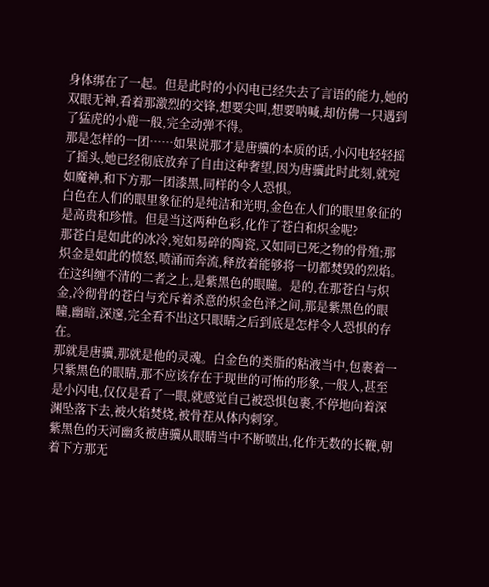身体绑在了一起。但是此时的小闪电已经失去了言语的能力,她的双眼无神,看着那激烈的交锋,想要尖叫,想要呐喊,却仿佛一只遇到了猛虎的小鹿一般,完全动弹不得。
那是怎样的一团……如果说那才是唐骥的本质的话,小闪电轻轻摇了摇头,她已经彻底放弃了自由这种奢望,因为唐骥此时此刻,就宛如魔神,和下方那一团漆黑,同样的令人恐惧。
白色在人们的眼里象征的是纯洁和光明,金色在人们的眼里象征的是高贵和珍惜。但是当这两种色彩,化作了苍白和炽金呢?
那苍白是如此的冰冷,宛如易碎的陶瓷,又如同已死之物的骨殖;那炽金是如此的愤怒,喷涌而奔流,释放着能够将一切都焚毁的烈焰。
在这纠缠不清的二者之上,是紫黑色的眼瞳。是的,在那苍白与炽金,冷彻骨的苍白与充斥着杀意的炽金色泽之间,那是紫黑色的眼瞳,幽暗,深邃,完全看不出这只眼睛之后到底是怎样令人恐惧的存在。
那就是唐骥,那就是他的灵魂。白金色的类脂的粘液当中,包裹着一只紫黑色的眼睛,那不应该存在于现世的可怖的形象,一般人,甚至是小闪电,仅仅是看了一眼,就感觉自己被恐惧包裹,不停地向着深渊坠落下去,被火焰焚烧,被骨茬从体内刺穿。
紫黑色的天河幽炙被唐骥从眼睛当中不断喷出,化作无数的长鞭,朝着下方那无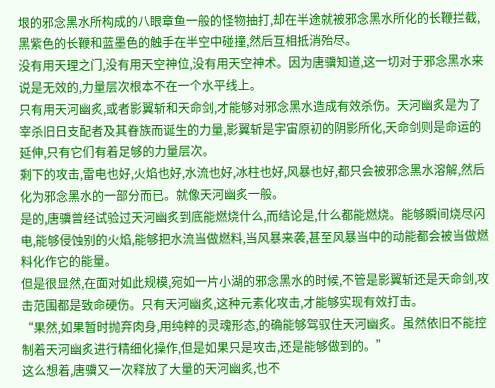垠的邪念黑水所构成的八眼章鱼一般的怪物抽打,却在半途就被邪念黑水所化的长鞭拦截,黑紫色的长鞭和蓝墨色的触手在半空中碰撞,然后互相抵消殆尽。
没有用天理之门,没有用天空神位,没有用天空神术。因为唐骥知道,这一切对于邪念黑水来说是无效的,力量层次根本不在一个水平线上。
只有用天河幽炙,或者影翼斩和天命剑,才能够对邪念黑水造成有效杀伤。天河幽炙是为了宰杀旧日支配者及其眷族而诞生的力量,影翼斩是宇宙原初的阴影所化,天命剑则是命运的延伸,只有它们有着足够的力量层次。
剩下的攻击,雷电也好,火焰也好,水流也好,冰柱也好,风暴也好,都只会被邪念黑水溶解,然后化为邪念黑水的一部分而已。就像天河幽炙一般。
是的,唐骥曾经试验过天河幽炙到底能燃烧什么,而结论是,什么都能燃烧。能够瞬间烧尽闪电,能够侵蚀别的火焰,能够把水流当做燃料,当风暴来袭,甚至风暴当中的动能都会被当做燃料化作它的能量。
但是很显然,在面对如此规模,宛如一片小湖的邪念黑水的时候,不管是影翼斩还是天命剑,攻击范围都是致命硬伤。只有天河幽炙,这种元素化攻击,才能够实现有效打击。
“果然,如果暂时抛弃肉身,用纯粹的灵魂形态,的确能够驾驭住天河幽炙。虽然依旧不能控制着天河幽炙进行精细化操作,但是如果只是攻击,还是能够做到的。”
这么想着,唐骥又一次释放了大量的天河幽炙,也不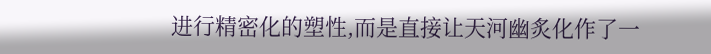进行精密化的塑性,而是直接让天河幽炙化作了一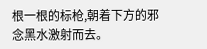根一根的标枪,朝着下方的邪念黑水激射而去。